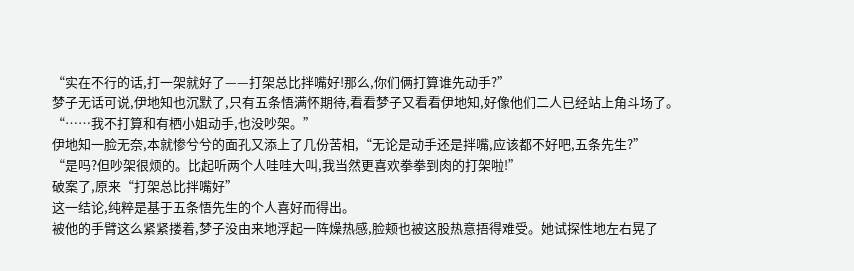“实在不行的话,打一架就好了——打架总比拌嘴好!那么,你们俩打算谁先动手?”
梦子无话可说,伊地知也沉默了,只有五条悟满怀期待,看看梦子又看看伊地知,好像他们二人已经站上角斗场了。
“……我不打算和有栖小姐动手,也没吵架。”
伊地知一脸无奈,本就惨兮兮的面孔又添上了几份苦相,“无论是动手还是拌嘴,应该都不好吧,五条先生?”
“是吗?但吵架很烦的。比起听两个人哇哇大叫,我当然更喜欢拳拳到肉的打架啦!”
破案了,原来“打架总比拌嘴好”
这一结论,纯粹是基于五条悟先生的个人喜好而得出。
被他的手臂这么紧紧搂着,梦子没由来地浮起一阵燥热感,脸颊也被这股热意捂得难受。她试探性地左右晃了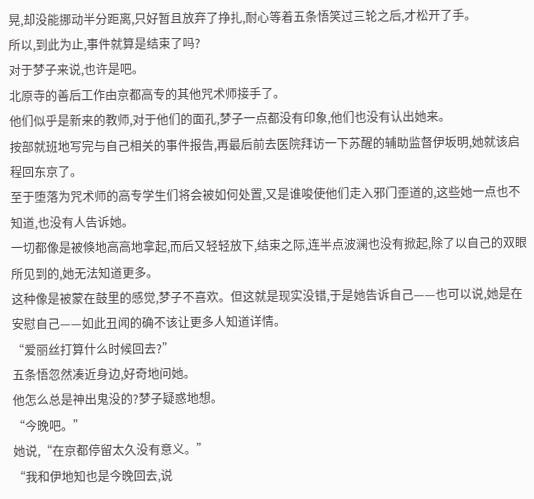晃,却没能挪动半分距离,只好暂且放弃了挣扎,耐心等着五条悟笑过三轮之后,才松开了手。
所以,到此为止,事件就算是结束了吗?
对于梦子来说,也许是吧。
北原寺的善后工作由京都高专的其他咒术师接手了。
他们似乎是新来的教师,对于他们的面孔,梦子一点都没有印象,他们也没有认出她来。
按部就班地写完与自己相关的事件报告,再最后前去医院拜访一下苏醒的辅助监督伊坂明,她就该启程回东京了。
至于堕落为咒术师的高专学生们将会被如何处置,又是谁唆使他们走入邪门歪道的,这些她一点也不知道,也没有人告诉她。
一切都像是被倏地高高地拿起,而后又轻轻放下,结束之际,连半点波澜也没有掀起,除了以自己的双眼所见到的,她无法知道更多。
这种像是被蒙在鼓里的感觉,梦子不喜欢。但这就是现实没错,于是她告诉自己——也可以说,她是在安慰自己——如此丑闻的确不该让更多人知道详情。
“爱丽丝打算什么时候回去?”
五条悟忽然凑近身边,好奇地问她。
他怎么总是神出鬼没的?梦子疑惑地想。
“今晚吧。”
她说,“在京都停留太久没有意义。”
“我和伊地知也是今晚回去,说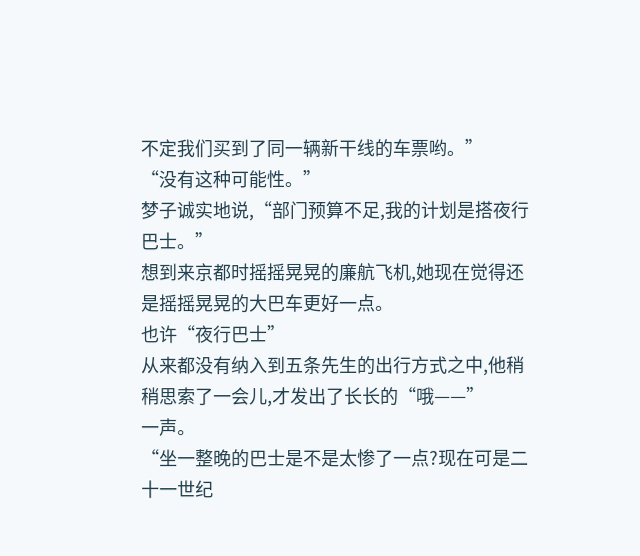不定我们买到了同一辆新干线的车票哟。”
“没有这种可能性。”
梦子诚实地说,“部门预算不足,我的计划是搭夜行巴士。”
想到来京都时摇摇晃晃的廉航飞机,她现在觉得还是摇摇晃晃的大巴车更好一点。
也许“夜行巴士”
从来都没有纳入到五条先生的出行方式之中,他稍稍思索了一会儿,才发出了长长的“哦——”
一声。
“坐一整晚的巴士是不是太惨了一点?现在可是二十一世纪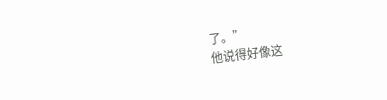了。”
他说得好像这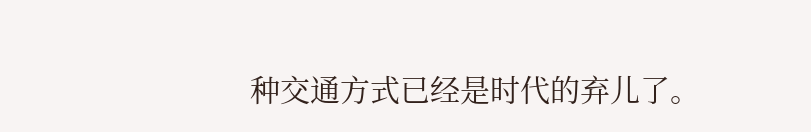种交通方式已经是时代的弃儿了。